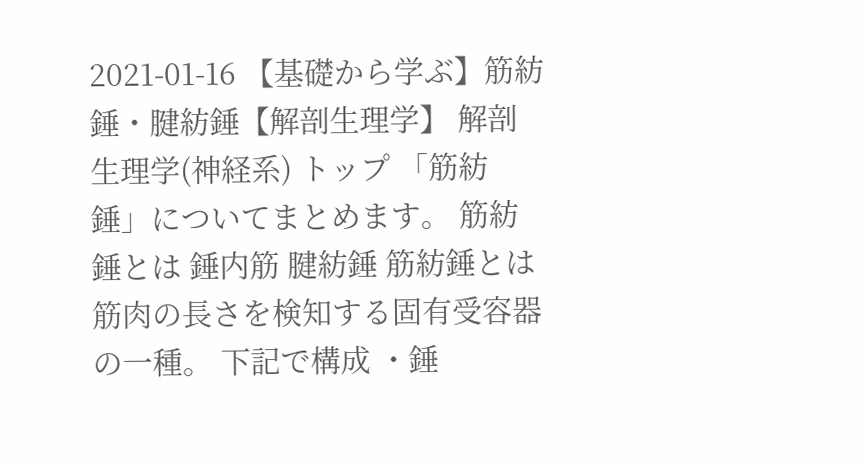2021-01-16 【基礎から学ぶ】筋紡錘・腱紡錘【解剖生理学】 解剖生理学(神経系) トップ 「筋紡錘」についてまとめます。 筋紡錘とは 錘内筋 腱紡錘 筋紡錘とは 筋肉の長さを検知する固有受容器の一種。 下記で構成 ・錘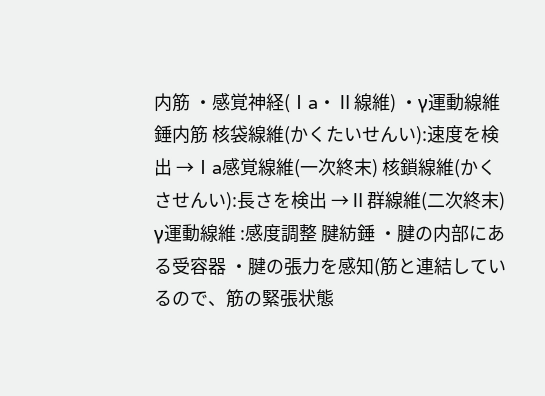内筋 ・感覚神経(Ⅰa・Ⅱ線維) ・γ運動線維 錘内筋 核袋線維(かくたいせんい):速度を検出 →Ⅰa感覚線維(一次終末) 核鎖線維(かくさせんい):長さを検出 →Ⅱ群線維(二次終末) γ運動線維 :感度調整 腱紡錘 ・腱の内部にある受容器 ・腱の張力を感知(筋と連結しているので、筋の緊張状態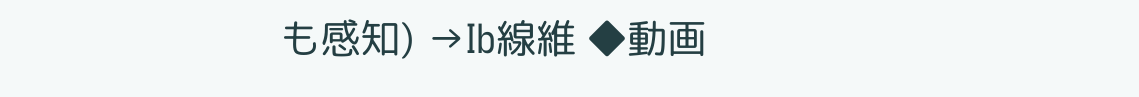も感知) →Ⅰb線維 ◆動画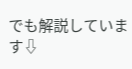でも解説しています⇩